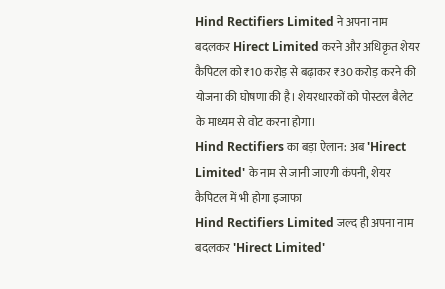Hind Rectifiers Limited ने अपना नाम बदलकर Hirect Limited करने और अधिकृत शेयर कैपिटल को ₹10 करोड़ से बढ़ाकर ₹30 करोड़ करने की योजना की घोषणा की है। शेयरधारकों को पोस्टल बैलेट के माध्यम से वोट करना होगा।
Hind Rectifiers का बड़ा ऐलान: अब 'Hirect Limited' के नाम से जानी जाएगी कंपनी, शेयर कैपिटल में भी होगा इजाफा
Hind Rectifiers Limited जल्द ही अपना नाम बदलकर 'Hirect Limited'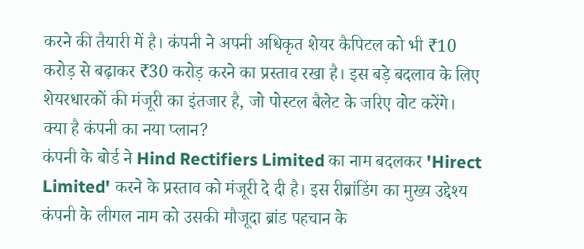करने की तैयारी में है। कंपनी ने अपनी अधिकृत शेयर कैपिटल को भी ₹10 करोड़ से बढ़ाकर ₹30 करोड़ करने का प्रस्ताव रखा है। इस बड़े बदलाव के लिए शेयरधारकों की मंजूरी का इंतजार है, जो पोस्टल बैलेट के जरिए वोट करेंगे।
क्या है कंपनी का नया प्लान?
कंपनी के बोर्ड ने Hind Rectifiers Limited का नाम बदलकर 'Hirect Limited' करने के प्रस्ताव को मंजूरी दे दी है। इस रीब्रांडिंग का मुख्य उद्देश्य कंपनी के लीगल नाम को उसकी मौजूदा ब्रांड पहचान के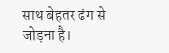साथ बेहतर ढंग से जोड़ना है।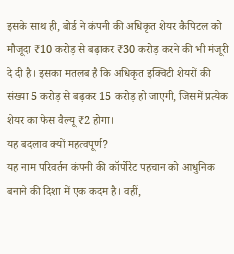इसके साथ ही, बोर्ड ने कंपनी की अधिकृत शेयर कैपिटल को मौजूदा ₹10 करोड़ से बढ़ाकर ₹30 करोड़ करने की भी मंजूरी दे दी है। इसका मतलब है कि अधिकृत इक्विटी शेयरों की संख्या 5 करोड़ से बढ़कर 15 करोड़ हो जाएगी, जिसमें प्रत्येक शेयर का फेस वैल्यू ₹2 होगा।
यह बदलाव क्यों महत्वपूर्ण?
यह नाम परिवर्तन कंपनी की कॉर्पोरेट पहचान को आधुनिक बनाने की दिशा में एक कदम है। वहीं,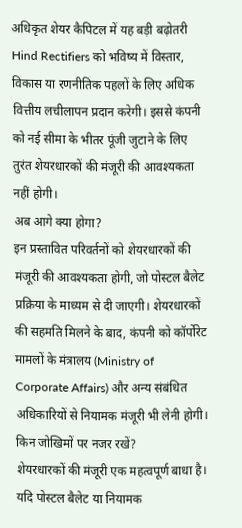अधिकृत शेयर कैपिटल में यह बड़ी बढ़ोतरी Hind Rectifiers को भविष्य में विस्तार, विकास या रणनीतिक पहलों के लिए अधिक वित्तीय लचीलापन प्रदान करेगी। इससे कंपनी को नई सीमा के भीतर पूंजी जुटाने के लिए तुरंत शेयरधारकों की मंजूरी की आवश्यकता नहीं होगी।
अब आगे क्या होगा?
इन प्रस्तावित परिवर्तनों को शेयरधारकों की मंजूरी की आवश्यकता होगी, जो पोस्टल बैलेट प्रक्रिया के माध्यम से दी जाएगी। शेयरधारकों की सहमति मिलने के बाद, कंपनी को कॉर्पोरेट मामलों के मंत्रालय (Ministry of Corporate Affairs) और अन्य संबंधित अधिकारियों से नियामक मंजूरी भी लेनी होगी।
किन जोखिमों पर नजर रखें?
शेयरधारकों की मंजूरी एक महत्वपूर्ण बाधा है। यदि पोस्टल बैलेट या नियामक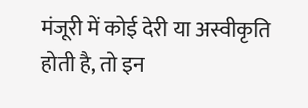मंजूरी में कोई देरी या अस्वीकृति होती है, तो इन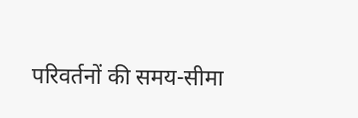परिवर्तनों की समय-सीमा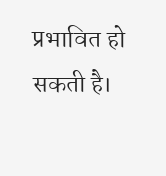प्रभावित हो सकती है।